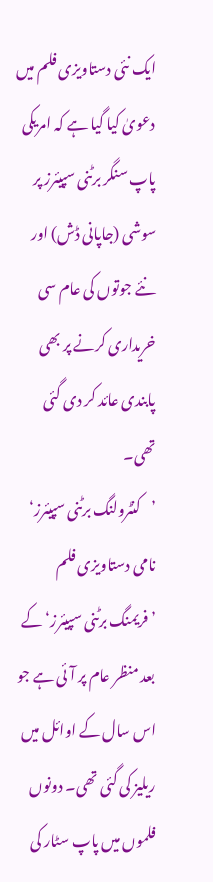ایک نئی دستاویزی فلم میں دعویٰ کیا گیا ہے کہ امریکی پاپ سنگر برٹنی سپیئرز پر سوشی (جاپانی ڈش) اور نئے جوتوں کی عام سی خریداری کرنے پر بھی پابندی عائد کر دی گئی تھی۔
’کنٹرولنگ برٹنی سپیئرز‘ نامی دستاویزی فلم ’فریمنگ برٹنی سپیئرز‘کے بعد منظر عام پر آئی ہے جو اس سال کے اوائل میں ریلیز کی گئی تھی۔ دونوں فلموں میں پاپ سٹار کی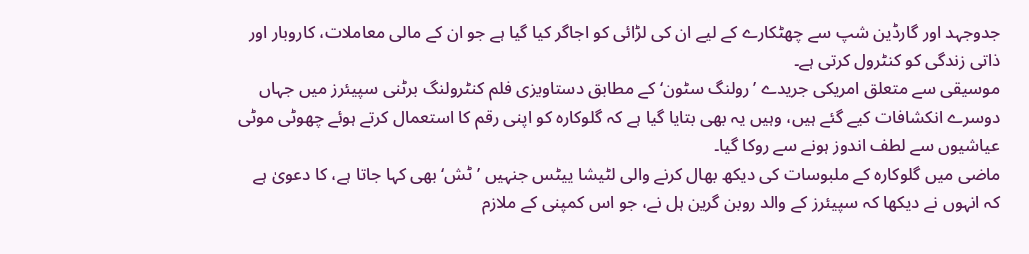جدوجہد اور گارڈین شپ سے چھٹکارے کے لیے ان کی لڑائی کو اجاگر کیا گیا ہے جو ان کے مالی معاملات، کاروبار اور ذاتی زندگی کو کنٹرول کرتی ہے۔
موسیقی سے متعلق امریکی جریدے ’رولنگ سٹون‘کے مطابق دستاویزی فلم کنٹرولنگ برٹنی سپیئرز میں جہاں دوسرے انکشافات کیے گئے ہیں، وہیں یہ بھی بتایا گیا ہے کہ گلوکارہ کو اپنی رقم کا استعمال کرتے ہوئے چھوٹی موٹی عیاشیوں سے لطف اندوز ہونے سے روکا گیا۔
ماضی میں گلوکارہ کے ملبوسات کی دیکھ بھال کرنے والی لٹیشا ییٹس جنہیں ’ٹش‘ بھی کہا جاتا ہے، کا دعویٰ ہے کہ انہوں نے دیکھا کہ سپیئرز کے والد روبن گرین ہل نے، جو اس کمپنی کے ملازم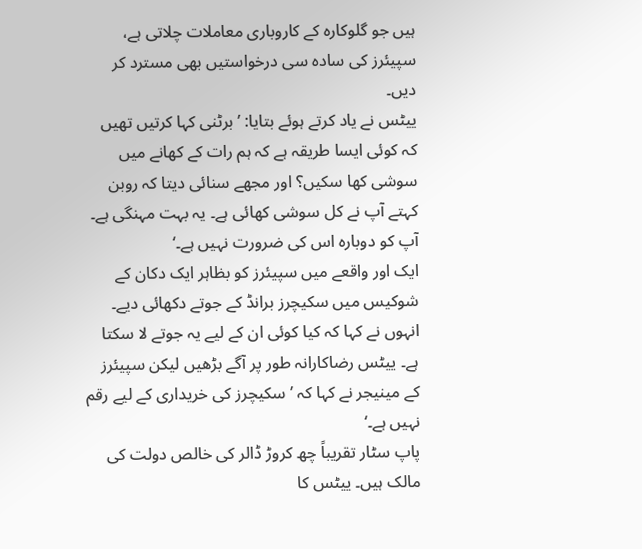ہیں جو گلوکارہ کے کاروباری معاملات چلاتی ہے، سپیئرز کی سادہ سی درخواستیں بھی مسترد کر دیں۔
ییٹس نے یاد کرتے ہوئے بتایا: ’برٹنی کہا کرتیں تھیں کہ کوئی ایسا طریقہ ہے کہ ہم رات کے کھانے میں سوشی کھا سکیں؟ اور مجھے سنائی دیتا کہ روبن کہتے آپ نے کل سوشی کھائی ہے۔ یہ بہت مہنگی ہے۔ آپ کو دوبارہ اس کی ضرورت نہیں ہے۔‘
ایک اور واقعے میں سپیئرز کو بظاہر ایک دکان کے شوکیس میں سکیچرز برانڈ کے جوتے دکھائی دیے۔ انہوں نے کہا کہ کیا کوئی ان کے لیے یہ جوتے لا سکتا ہے۔ ییٹس رضاکارانہ طور پر آگے بڑھیں لیکن سپیئرز کے مینیجر نے کہا کہ ’سکیچرز کی خریداری کے لیے رقم نہیں ہے۔‘
پاپ سٹار تقریباً چھ کروڑ ڈالر کی خالص دولت کی مالک ہیں۔ ییٹس کا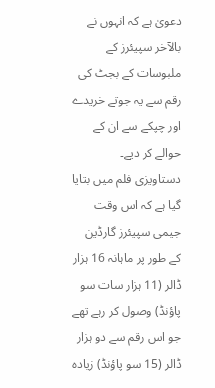دعویٰ ہے کہ انہوں نے بالآخر سپیئرز کے ملبوسات کے بجٹ کی رقم سے یہ جوتے خریدے اور چپکے سے ان کے حوالے کر دیے۔
دستاویزی فلم میں بتایا گیا ہے کہ اس وقت جیمی سپیئرز گارڈین کے طور پر ماہانہ 16 ہزار ڈالر (11 ہزار سات سو پاؤنڈ) وصول کر رہے تھے جو اس رقم سے دو ہزار ڈالر (15 سو پاؤنڈ) زیادہ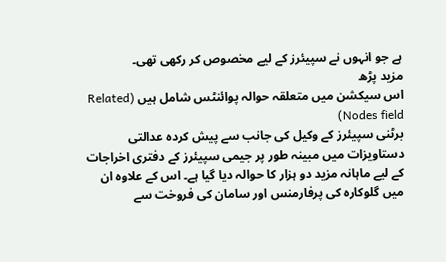ہے جو انہوں نے سپیئرز کے لیے مخصوص کر رکھی تھی۔
مزید پڑھ
اس سیکشن میں متعلقہ حوالہ پوائنٹس شامل ہیں (Related Nodes field)
برٹنی سپیئرز کے وکیل کی جانب سے پیش کردہ عدالتی دستاویزات میں مبینہ طور پر جیمی سپیئرز کے دفتری اخراجات کے لیے ماہانہ مزید دو ہزار کا حوالہ دیا گیا ہے۔ اس کے علاوہ ان میں گلوکارہ کی پرفارمنس اور سامان کی فروخت سے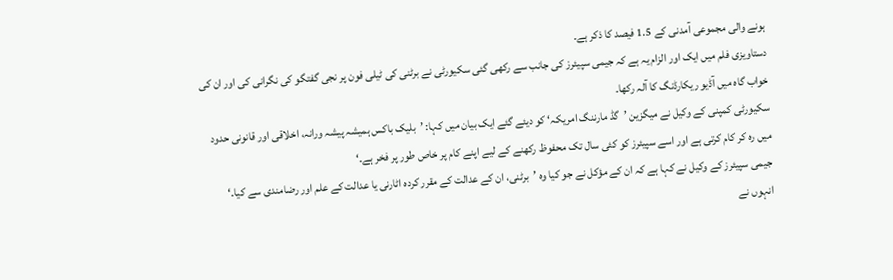ہونے والی مجموعی آمدنی کے 1.5 فیصد کا ذکر ہے۔
دستاویزی فلم میں ایک اور الزام یہ ہے کہ جیمی سپیئرز کی جانب سے رکھی گئی سکیورٹی نے برٹنی کی ٹیلی فون پر نجی گفتگو کی نگرانی کی اور ان کی خواب گاہ میں آڈیو ریکارڈنگ کا آلہ رکھا۔
سکیورٹی کمپنی کے وکیل نے میگزین ’گڈ مارننگ امریکہ‘ کو دیئے گئے ایک بیان میں کہا: ’بلیک باکس ہمیشہ پیشہ ورانہ، اخلاقی اور قانونی حدود میں رہ کر کام کرتی ہے اور اسے سپیئرز کو کئی سال تک محفوظ رکھنے کے لیے اپنے کام پر خاص طور پر فخر ہے۔‘
جیمی سپیئرز کے وکیل نے کہا ہے کہ ان کے مؤکل نے جو کیا وہ ’برٹنی، ان کے عدالت کے مقرر کردہ اٹارنی یا عدالت کے علم اور رضامندی سے کیا۔‘
انہوں نے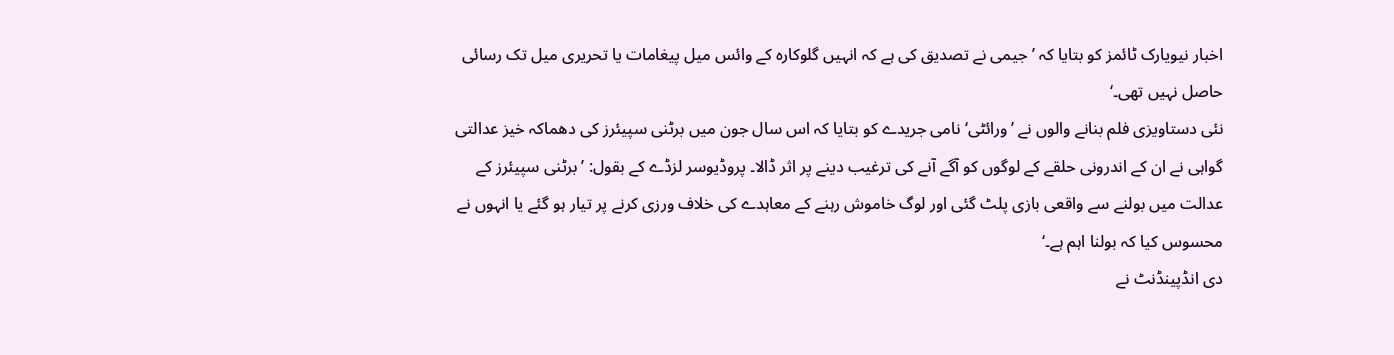اخبار نیویارک ٹائمز کو بتایا کہ ’جیمی نے تصدیق کی ہے کہ انہیں گلوکارہ کے وائس میل پیغامات یا تحریری میل تک رسائی حاصل نہیں تھی۔‘
نئی دستاویزی فلم بنانے والوں نے ’ورائٹی‘ نامی جریدے کو بتایا کہ اس سال جون میں برٹنی سپیئرز کی دھماکہ خیز عدالتی گواہی نے ان کے اندرونی حلقے کے لوگوں کو آگے آنے کی ترغیب دینے پر اثر ڈالا۔ پروڈیوسر لزڈے کے بقول: ’برٹنی سپیئرز کے عدالت میں بولنے سے واقعی بازی پلٹ گئی اور لوگ خاموش رہنے کے معاہدے کی خلاف ورزی کرنے پر تیار ہو گئے یا انہوں نے محسوس کیا کہ بولنا اہم ہے۔‘
دی انڈپینڈنٹ نے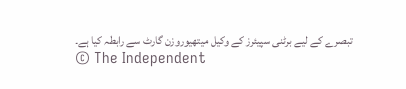تبصرے کے لیے برٹنی سپیئرز کے وکیل میتھیوروزن گارٹ سے رابطہ کیا ہے۔
© The Independent